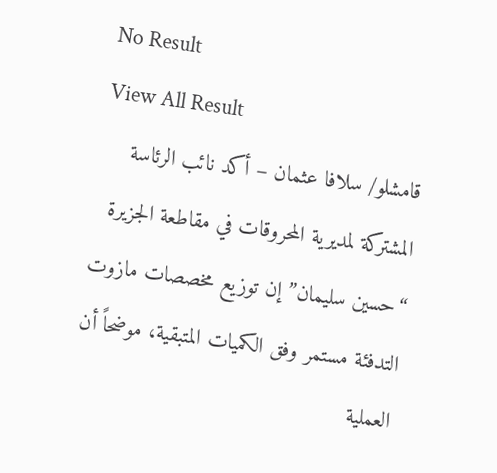No Result
View All Result
قامشلو/ سلافا عثمان – أكد نائب الرئاسة المشتركة لمديرية المحروقات في مقاطعة الجزيرة “حسين سليمان” إن توزيع مخصصات مازوت التدفئة مستمر وفق الكميات المتبقية، موضحاً أن العملية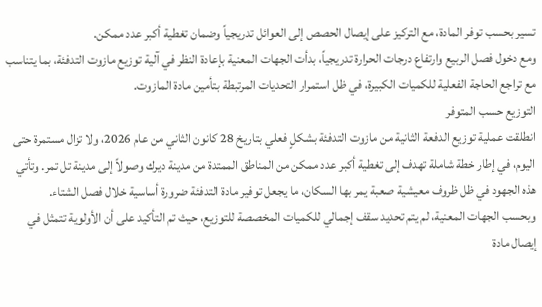تسير بحسب توفر المادة، مع التركيز على إيصال الحصص إلى العوائل تدريجياً وضمان تغطية أكبر عدد ممكن.
ومع دخول فصل الربيع وارتفاع درجات الحرارة تدريجياً، بدأت الجهات المعنية بإعادة النظر في آلية توزيع مازوت التدفئة، بما يتناسب مع تراجع الحاجة الفعلية للكميات الكبيرة، في ظل استمرار التحديات المرتبطة بتأمين مادة المازوت.
التوزيع حسب المتوفر
انطلقت عملية توزيع الدفعة الثانية من مازوت التدفئة بشكلٍ فعلي بتاريخ 28 كانون الثاني من عام 2026، ولا تزال مستمرة حتى اليوم، في إطار خطة شاملة تهدف إلى تغطية أكبر عدد ممكن من المناطق الممتدة من مدينة ديرك وصولاً إلى مدينة تل تمر. وتأتي هذه الجهود في ظل ظروف معيشية صعبة يمر بها السكان، ما يجعل توفير مادة التدفئة ضرورة أساسية خلال فصل الشتاء.
وبحسب الجهات المعنية، لم يتم تحديد سقف إجمالي للكميات المخصصة للتوزيع، حيث تم التأكيد على أن الأولوية تتمثل في إيصال مادة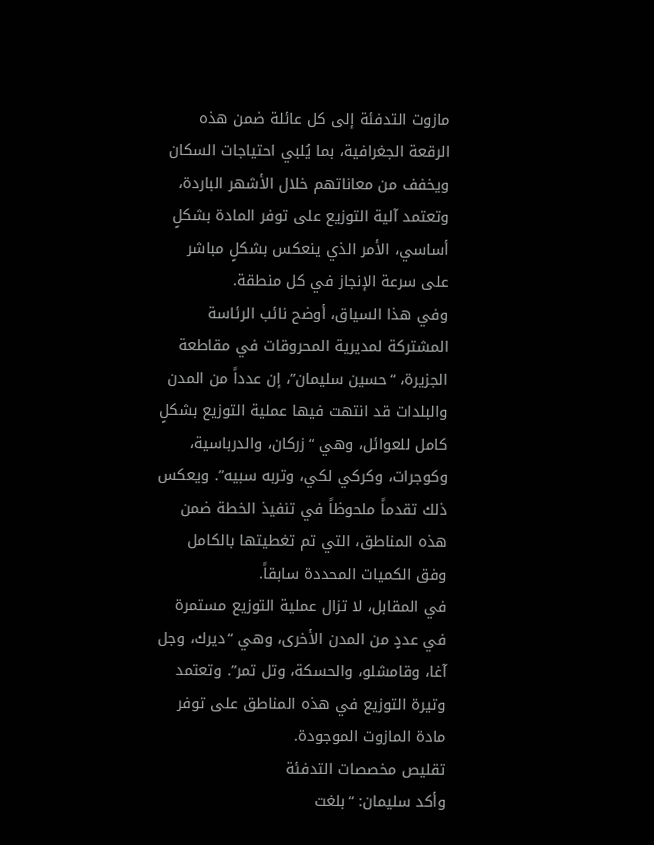مازوت التدفئة إلى كل عائلة ضمن هذه الرقعة الجغرافية، بما يُلبي احتياجات السكان ويخفف من معاناتهم خلال الأشهر الباردة، وتعتمد آلية التوزيع على توفر المادة بشكلٍ أساسي، الأمر الذي ينعكس بشكلٍ مباشر على سرعة الإنجاز في كل منطقة.
وفي هذا السياق، أوضح نائب الرئاسة المشتركة لمديرية المحروقات في مقاطعة الجزيرة، “حسين سليمان”، إن عدداً من المدن والبلدات قد انتهت فيها عملية التوزيع بشكلٍ كامل للعوائل، وهي “زركان، والدرباسية، وكوجرات، وكركي لكي، وتربه سبيه”. ويعكس ذلك تقدماً ملحوظاً في تنفيذ الخطة ضمن هذه المناطق، التي تم تغطيتها بالكامل وفق الكميات المحددة سابقاً.
في المقابل، لا تزال عملية التوزيع مستمرة في عددٍ من المدن الأخرى، وهي “ديرك، وجل آغا، وقامشلو، والحسكة، وتل تمر”. وتعتمد وتيرة التوزيع في هذه المناطق على توفر مادة المازوت الموجودة.
تقليص مخصصات التدفئة
وأكد سليمان: “بلغت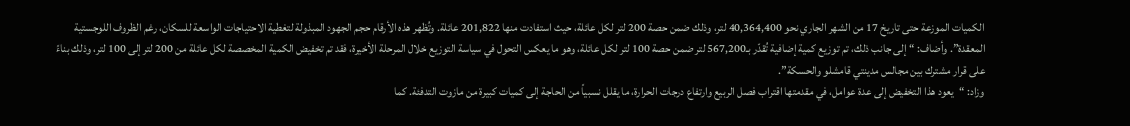الكميات الموزعة حتى تاريخ 17 من الشهر الجاري نحو 40,364,400 لتر، وذلك ضمن حصة 200 لتر لكل عائلة، حيث استفادت منها 201,822 عائلة. وتُظهر هذه الأرقام حجم الجهود المبذولة لتغطية الاحتياجات الواسعة للسكان، رغم الظروف اللوجستية المعقدة”. وأضاف: “إلى جانب ذلك، تم توزيع كمية إضافية تُقدّر بـ567,200 لتر ضمن حصة 100 لتر لكل عائلة، وهو ما يعكس التحول في سياسة التوزيع خلال المرحلة الأخيرة، فقد تم تخفيض الكمية المخصصة لكل عائلة من 200 لتر إلى 100 لتر، وذلك بناءً على قرار مشترك بين مجالس مدينتي قامشلو والحسكة”.
وزاد: “يعود هذا التخفيض إلى عدة عوامل، في مقدمتها اقتراب فصل الربيع وارتفاع درجات الحرارة، ما يقلل نسبياً من الحاجة إلى كميات كبيرة من مازوت التدفئة. كما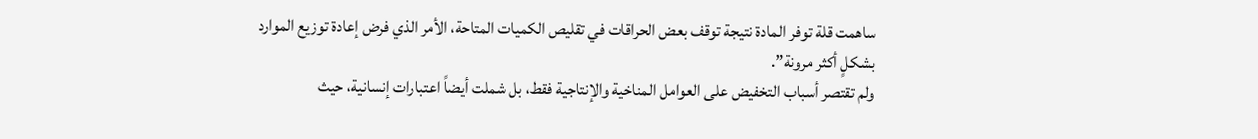ساهمت قلة توفر المادة نتيجة توقف بعض الحراقات في تقليص الكميات المتاحة، الأمر الذي فرض إعادة توزيع الموارد بشكلٍ أكثر مرونة”.
ولم تقتصر أسباب التخفيض على العوامل المناخية والإنتاجية فقط، بل شملت أيضاً اعتبارات إنسانية، حيث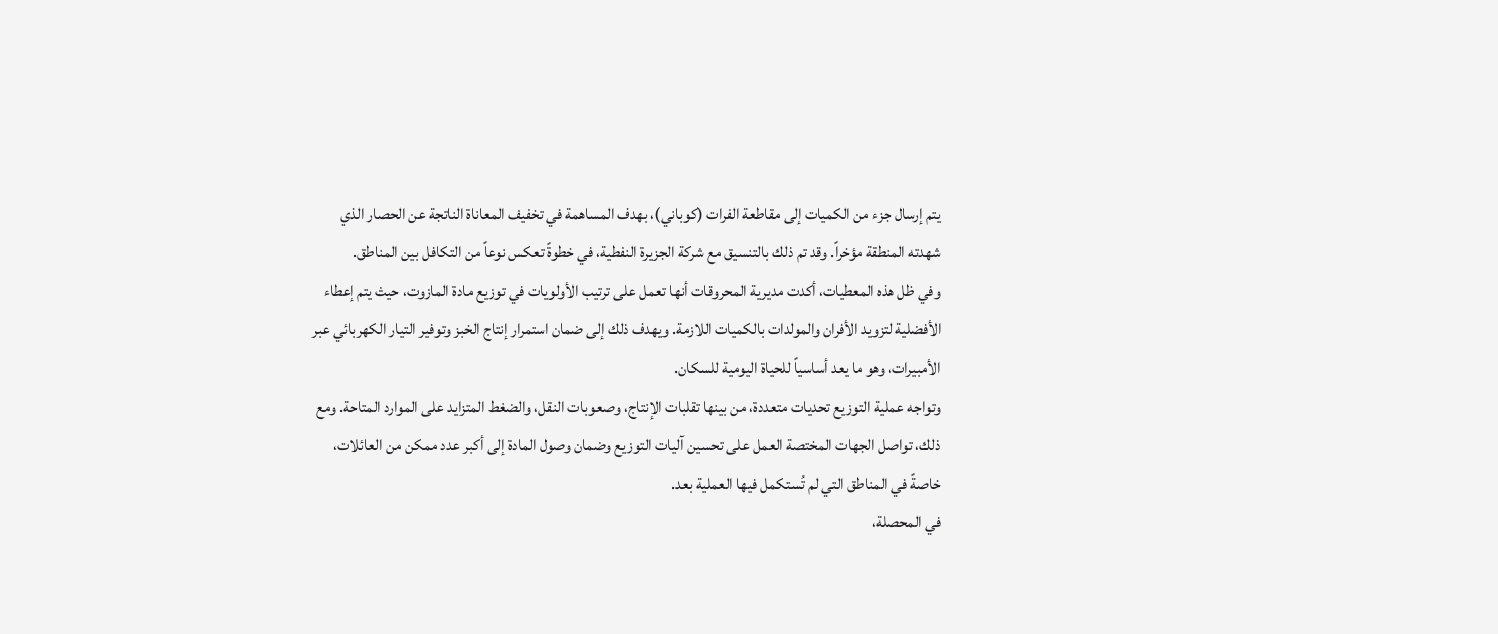يتم إرسال جزء من الكميات إلى مقاطعة الفرات (كوباني)، بهدف المساهمة في تخفيف المعاناة الناتجة عن الحصار الذي شهدته المنطقة مؤخراً. وقد تم ذلك بالتنسيق مع شركة الجزيرة النفطية، في خطوةً تعكس نوعاً من التكافل بين المناطق.
وفي ظل هذه المعطيات، أكدت مديرية المحروقات أنها تعمل على ترتيب الأولويات في توزيع مادة المازوت، حيث يتم إعطاء الأفضلية لتزويد الأفران والمولدات بالكميات اللازمة. ويهدف ذلك إلى ضمان استمرار إنتاج الخبز وتوفير التيار الكهربائي عبر الأمبيرات، وهو ما يعد أساسياً للحياة اليومية للسكان.
وتواجه عملية التوزيع تحديات متعددة، من بينها تقلبات الإنتاج، وصعوبات النقل، والضغط المتزايد على الموارد المتاحة. ومع ذلك، تواصل الجهات المختصة العمل على تحسين آليات التوزيع وضمان وصول المادة إلى أكبر عدد ممكن من العائلات، خاصةً في المناطق التي لم تُستكمل فيها العملية بعد.
في المحصلة،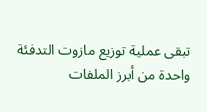تبقى عملية توزيع مازوت التدفئة واحدة من أبرز الملفات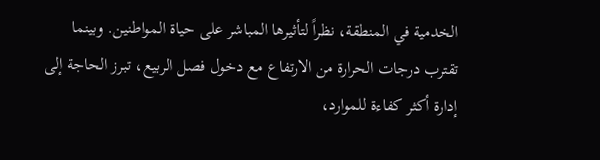الخدمية في المنطقة، نظراً لتأثيرها المباشر على حياة المواطنين. وبينما تقترب درجات الحرارة من الارتفاع مع دخول فصل الربيع، تبرز الحاجة إلى إدارة أكثر كفاءة للموارد،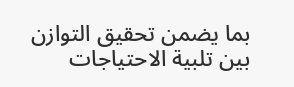بما يضمن تحقيق التوازن بين تلبية الاحتياجات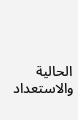الحالية والاستعداد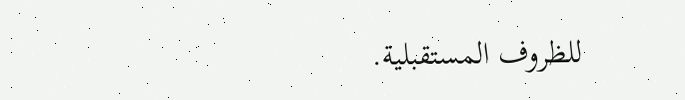للظروف المستقبلية.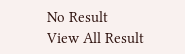No Result
View All Result